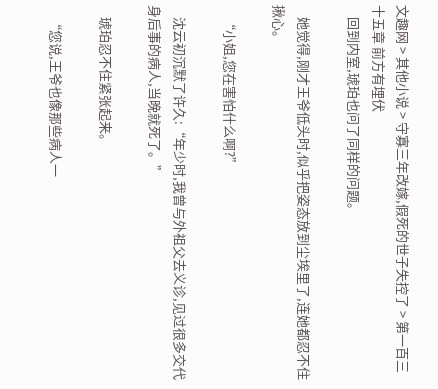文趣网 > 其他小说 > 守寡三年改嫁,假死的世子失控了 > 第一百三十五章 前方有埋伏
    回到内室,琥珀也问了同样的问题。

    她觉得,刚才王爷低头时,似乎把姿态放到尘埃里了,连她都忍不住揪心。

    “小姐,您在害怕什么啊?”

    沈云初沉默了许久:“年少时,我曾与外祖父去义诊,见过很多交代身后事的病人,当晚就死了。”

    琥珀忍不住紧张起来。

    “您说,王爷也像那些病人一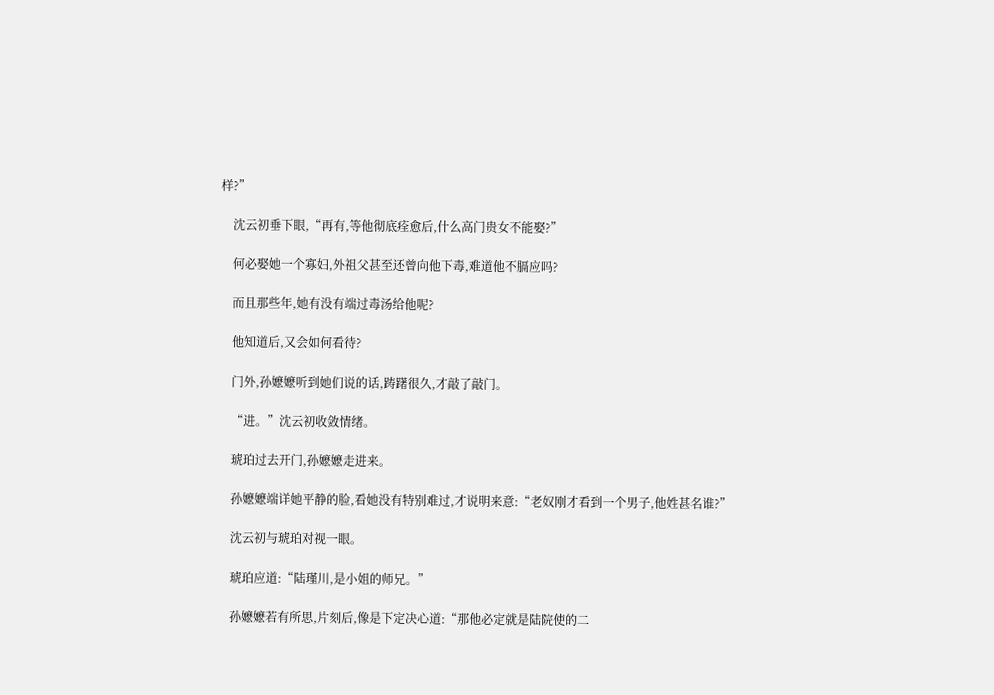样?”

    沈云初垂下眼,“再有,等他彻底痊愈后,什么高门贵女不能娶?”

    何必娶她一个寡妇,外祖父甚至还曾向他下毒,难道他不膈应吗?

    而且那些年,她有没有端过毒汤给他呢?

    他知道后,又会如何看待?

    门外,孙嬷嬷听到她们说的话,踌躇很久,才敲了敲门。

    “进。”沈云初收敛情绪。

    琥珀过去开门,孙嬷嬷走进来。

    孙嬷嬷端详她平静的脸,看她没有特别难过,才说明来意:“老奴刚才看到一个男子,他姓甚名谁?”

    沈云初与琥珀对视一眼。

    琥珀应道:“陆瑾川,是小姐的师兄。”

    孙嬷嬷若有所思,片刻后,像是下定决心道:“那他必定就是陆院使的二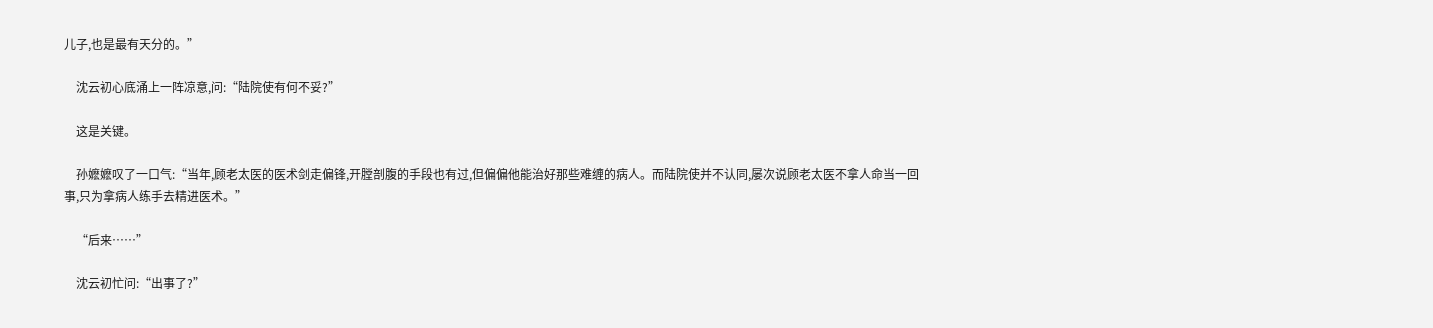儿子,也是最有天分的。”

    沈云初心底涌上一阵凉意,问:“陆院使有何不妥?”

    这是关键。

    孙嬷嬷叹了一口气:“当年,顾老太医的医术剑走偏锋,开膛剖腹的手段也有过,但偏偏他能治好那些难缠的病人。而陆院使并不认同,屡次说顾老太医不拿人命当一回事,只为拿病人练手去精进医术。”

    “后来……”

    沈云初忙问:“出事了?”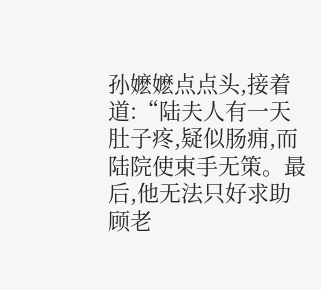孙嬷嬷点点头,接着道:“陆夫人有一天肚子疼,疑似肠痈,而陆院使束手无策。最后,他无法只好求助顾老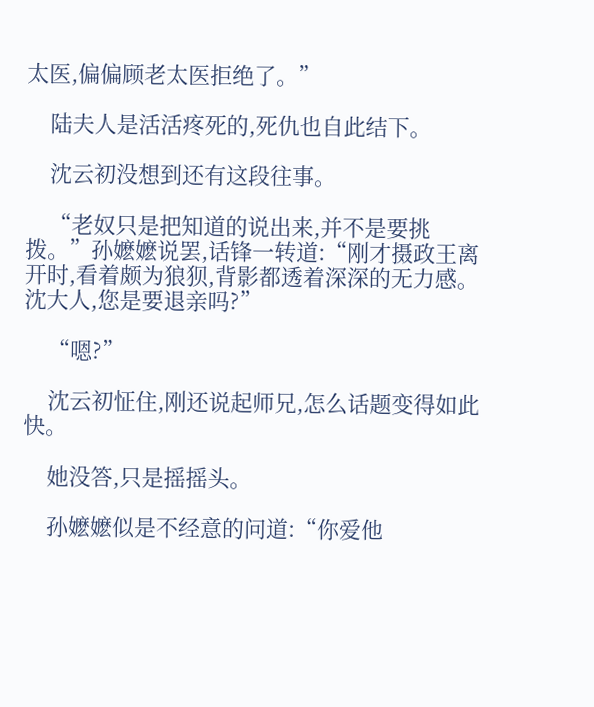太医,偏偏顾老太医拒绝了。”

    陆夫人是活活疼死的,死仇也自此结下。

    沈云初没想到还有这段往事。

    “老奴只是把知道的说出来,并不是要挑拨。”孙嬷嬷说罢,话锋一转道:“刚才摄政王离开时,看着颇为狼狈,背影都透着深深的无力感。沈大人,您是要退亲吗?”

    “嗯?”

    沈云初怔住,刚还说起师兄,怎么话题变得如此快。

    她没答,只是摇摇头。

    孙嬷嬷似是不经意的问道:“你爱他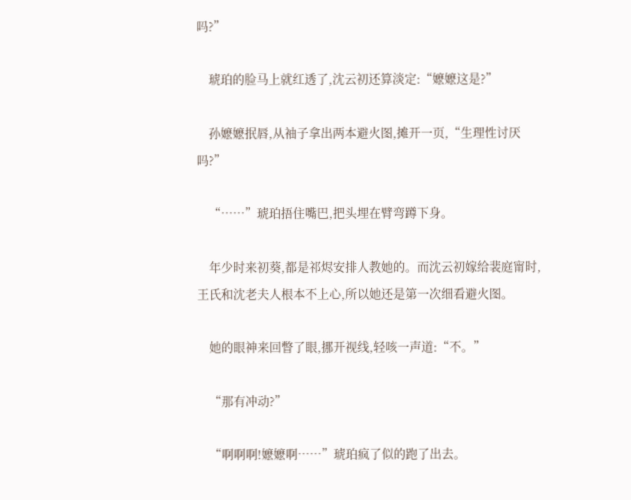吗?”

    琥珀的脸马上就红透了,沈云初还算淡定:“嬷嬷这是?”

    孙嬷嬷抿唇,从袖子拿出两本避火图,摊开一页,“生理性讨厌吗?”

    “……”琥珀捂住嘴巴,把头埋在臂弯蹲下身。

    年少时来初葵,都是祁烬安排人教她的。而沈云初嫁给裴庭甯时,王氏和沈老夫人根本不上心,所以她还是第一次细看避火图。

    她的眼神来回瞥了眼,挪开视线,轻咳一声道:“不。”

    “那有冲动?”

    “啊啊啊!嬷嬷啊……”琥珀疯了似的跑了出去。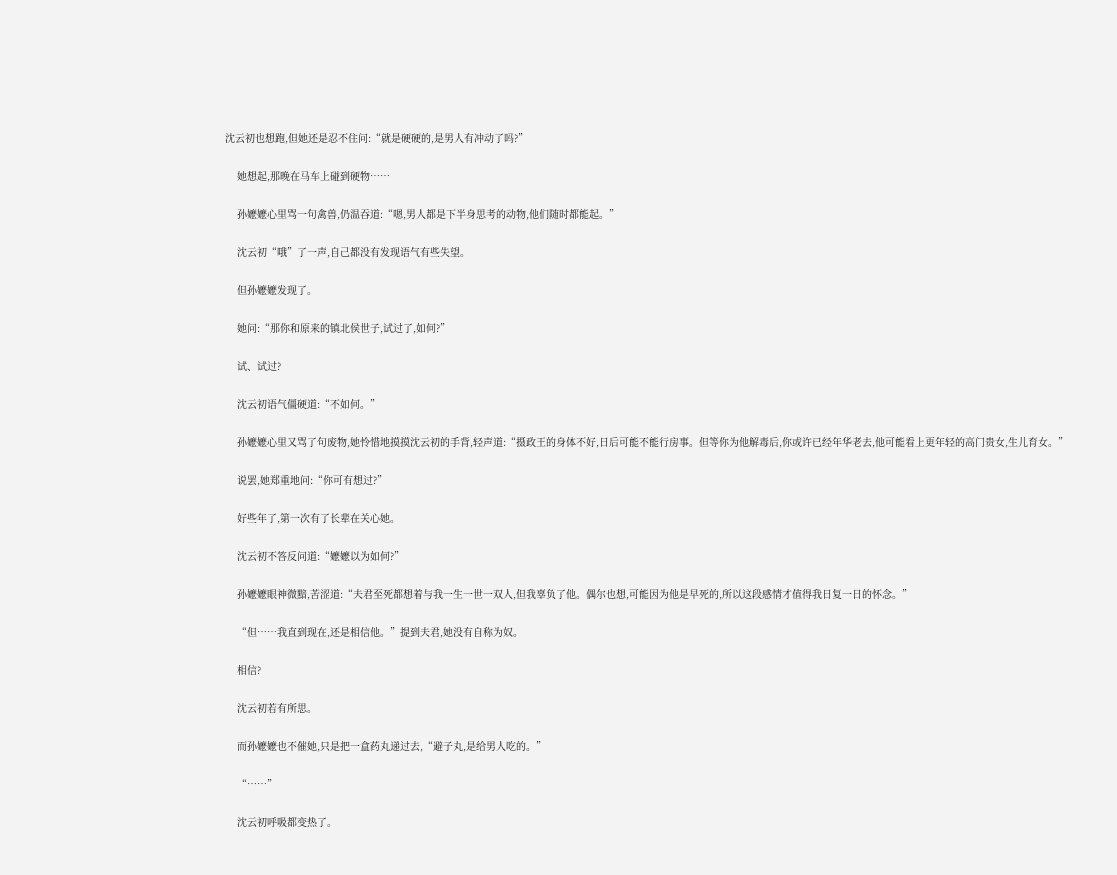沈云初也想跑,但她还是忍不住问:“就是硬硬的,是男人有冲动了吗?”

    她想起,那晚在马车上碰到硬物……

    孙嬷嬷心里骂一句禽兽,仍温吞道:“嗯,男人都是下半身思考的动物,他们随时都能起。”

    沈云初“哦”了一声,自己都没有发现语气有些失望。

    但孙嬷嬷发现了。

    她问:“那你和原来的镇北侯世子,试过了,如何?”

    试、试过?

    沈云初语气僵硬道:“不如何。”

    孙嬷嬷心里又骂了句废物,她怜惜地摸摸沈云初的手背,轻声道:“摄政王的身体不好,日后可能不能行房事。但等你为他解毒后,你或许已经年华老去,他可能看上更年轻的高门贵女,生儿育女。”

    说罢,她郑重地问:“你可有想过?”

    好些年了,第一次有了长辈在关心她。

    沈云初不答反问道:“嬷嬷以为如何?”

    孙嬷嬷眼神微黯,苦涩道:“夫君至死都想着与我一生一世一双人,但我辜负了他。偶尔也想,可能因为他是早死的,所以这段感情才值得我日复一日的怀念。”

    “但……我直到现在,还是相信他。”提到夫君,她没有自称为奴。

    相信?

    沈云初若有所思。

    而孙嬷嬷也不催她,只是把一盒药丸递过去,“避子丸,是给男人吃的。”

    “……”

    沈云初呼吸都变热了。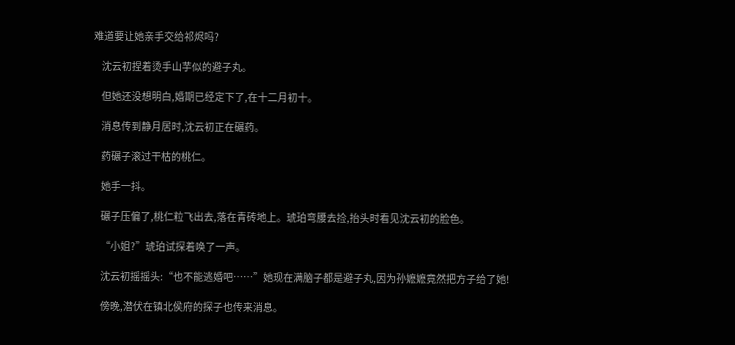难道要让她亲手交给祁烬吗?

    沈云初捏着烫手山芋似的避子丸。

    但她还没想明白,婚期已经定下了,在十二月初十。

    消息传到静月居时,沈云初正在碾药。

    药碾子滚过干枯的桃仁。

    她手一抖。

    碾子压偏了,桃仁粒飞出去,落在青砖地上。琥珀弯腰去捡,抬头时看见沈云初的脸色。

    “小姐?”琥珀试探着唤了一声。

    沈云初摇摇头:“也不能逃婚吧……”她现在满脑子都是避子丸,因为孙嬷嬷竟然把方子给了她!

    傍晚,潜伏在镇北侯府的探子也传来消息。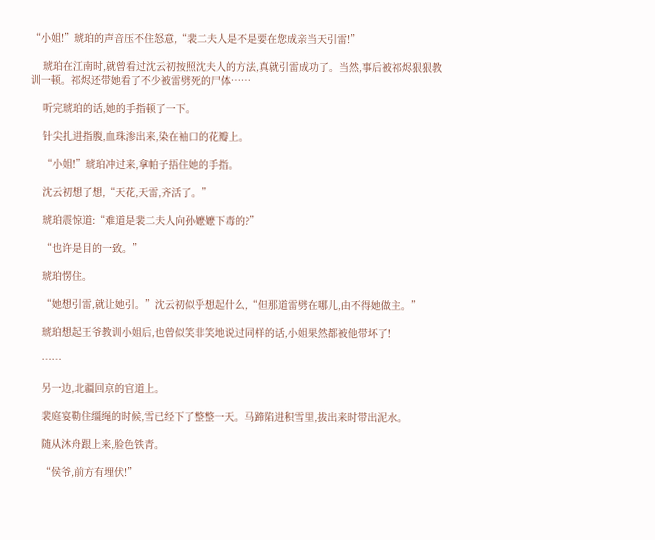“小姐!”琥珀的声音压不住怒意,“裴二夫人是不是要在您成亲当天引雷!”

    琥珀在江南时,就曾看过沈云初按照沈夫人的方法,真就引雷成功了。当然,事后被祁烬狠狠教训一顿。祁烬还带她看了不少被雷劈死的尸体……

    听完琥珀的话,她的手指顿了一下。

    针尖扎进指腹,血珠渗出来,染在袖口的花瓣上。

    “小姐!”琥珀冲过来,拿帕子捂住她的手指。

    沈云初想了想,“天花,天雷,齐活了。”

    琥珀震惊道:“难道是裴二夫人向孙嬷嬷下毒的?”

    “也许是目的一致。”

    琥珀愣住。

    “她想引雷,就让她引。”沈云初似乎想起什么,“但那道雷劈在哪儿,由不得她做主。”

    琥珀想起王爷教训小姐后,也曾似笑非笑地说过同样的话,小姐果然都被他带坏了!

    ……

    另一边,北疆回京的官道上。

    裴庭宴勒住缰绳的时候,雪已经下了整整一天。马蹄陷进积雪里,拔出来时带出泥水。

    随从沐舟跟上来,脸色铁青。

    “侯爷,前方有埋伏!”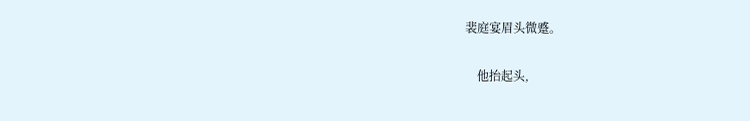裴庭宴眉头微蹙。

    他抬起头,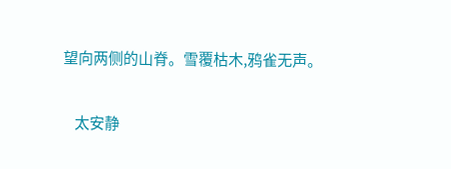望向两侧的山脊。雪覆枯木,鸦雀无声。

    太安静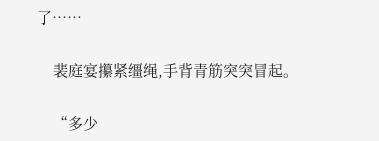了……

    裴庭宴攥紧缰绳,手背青筋突突冒起。

    “多少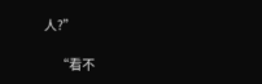人?”

    “看不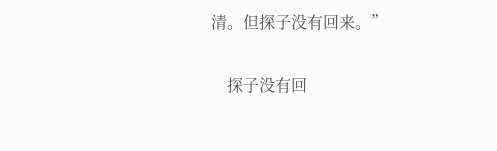清。但探子没有回来。”

    探子没有回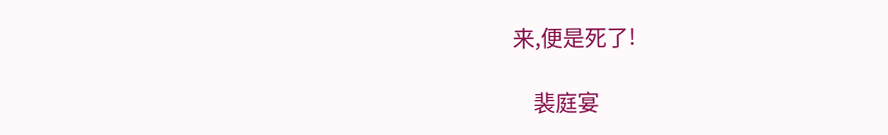来,便是死了!

    裴庭宴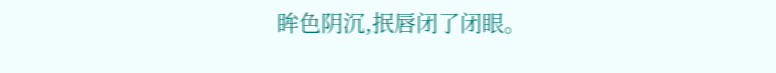眸色阴沉,抿唇闭了闭眼。